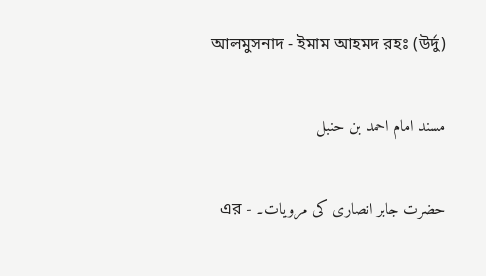আলমুসনাদ - ইমাম আহমদ রহঃ (উর্দু)

مسند امام احمد بن حنبل

حضرت جابر انصاری کی مرویات۔ - এর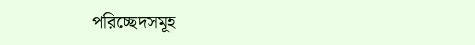পরিচ্ছেদসমূহ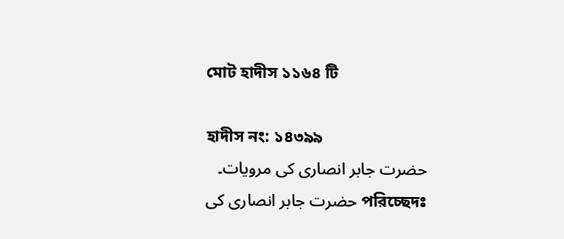মোট হাদীস ১১৬৪ টি

হাদীস নং: ১৪৩৯৯
حضرت جابر انصاری کی مرویات۔
পরিচ্ছেদঃ حضرت جابر انصاری کی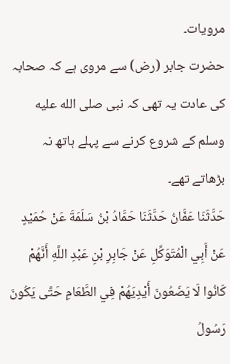مرویات۔
حضرت جابر (رض) سے مروی ہے کہ صحابہ کی عادت یہ تھی کہ نبی صلى الله عليه وسلم کے شروع کرنے سے پہلے ہاتھ نہ بڑھاتے تھے۔
حَدَّثَنَا عَفَّانُ حَدَّثَنَا حَمَّادُ بْنُ سَلَمَةَ عَنْ حُمَيْدٍ عَنْ أَبِي الْمُتَوَكِّلِ عَنْ جَابِرِ بْنِ عَبْدِ اللَّهِ أَنَّهُمْ كَانُوا لَا يَضَعُونَ أَيْدِيَهُمْ فِي الطَّعَامِ حَتَّى يَكُونَ رَسُولُ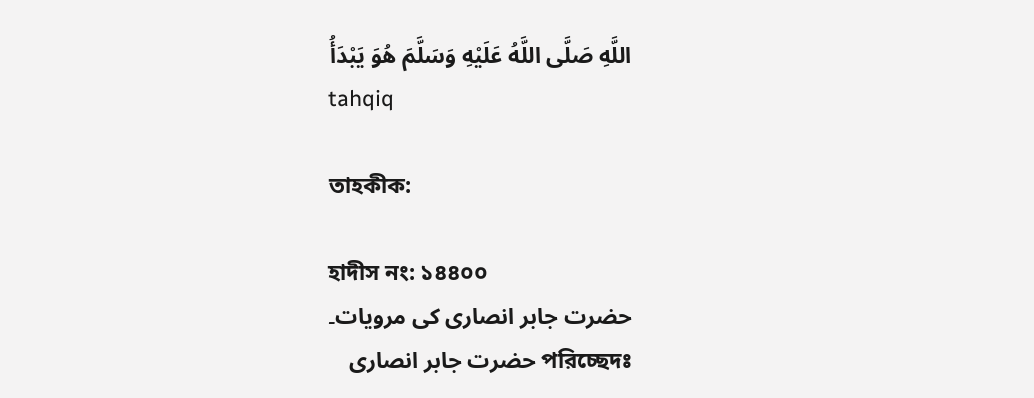اللَّهِ صَلَّى اللَّهُ عَلَيْهِ وَسَلَّمَ هُوَ يَبْدَأُ
tahqiq

তাহকীক:

হাদীস নং: ১৪৪০০
حضرت جابر انصاری کی مرویات۔
পরিচ্ছেদঃ حضرت جابر انصاری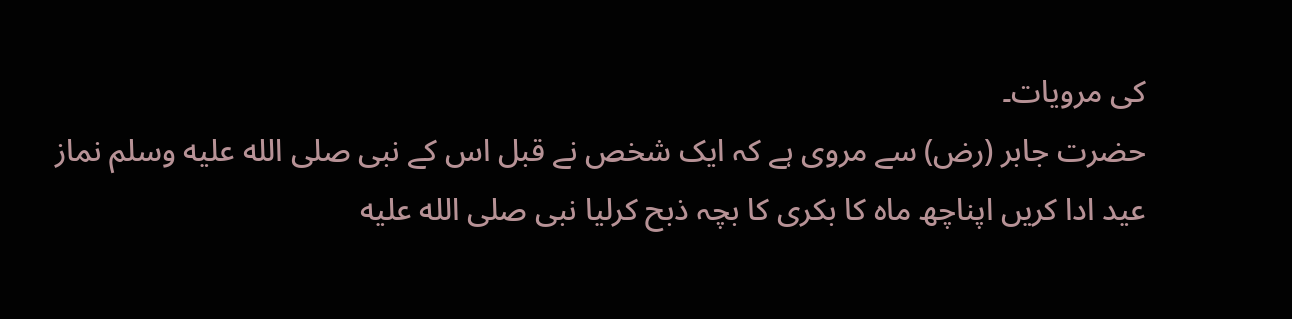کی مرویات۔
حضرت جابر (رض) سے مروی ہے کہ ایک شخص نے قبل اس کے نبی صلى الله عليه وسلم نماز عید ادا کریں اپناچھ ماہ کا بکری کا بچہ ذبح کرلیا نبی صلى الله عليه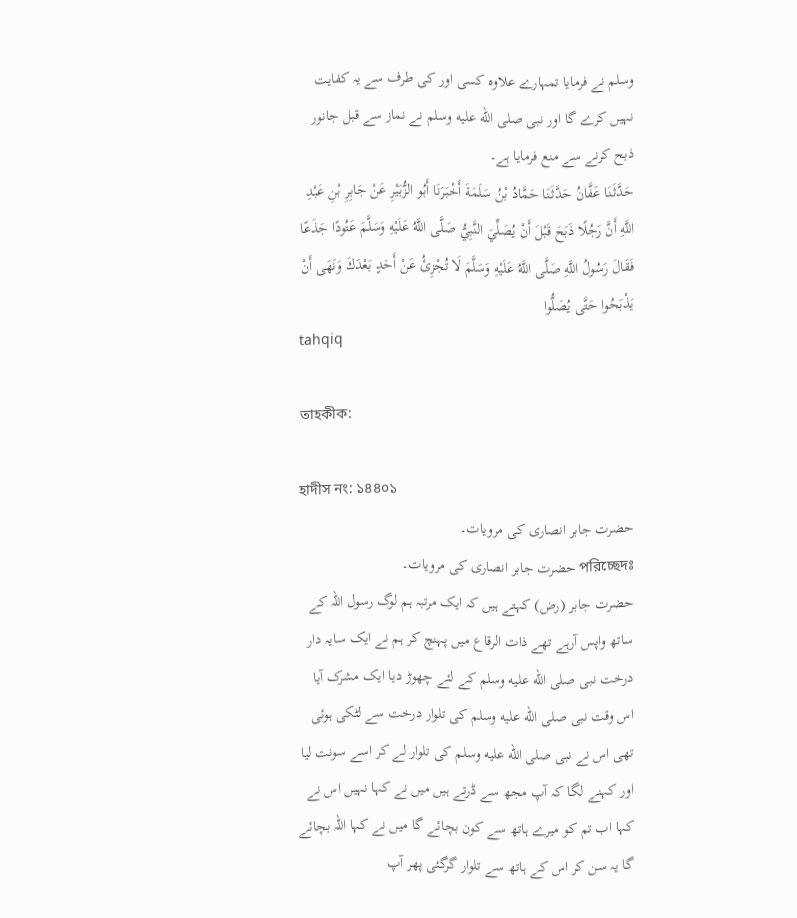وسلم نے فرمایا تمہارے علاوہ کسی اور کی طرف سے یہ کفایت نہیں کرے گا اور نبی صلى الله عليه وسلم نے نماز سے قبل جانور ذبح کرنے سے منع فرمایا ہے۔
حَدَّثَنَا عَفَّانُ حَدَّثَنَا حَمَّادُ بْنُ سَلَمَةَ أَخْبَرَنَا أَبُو الزُّبَيْرِ عَنْ جَابِرِ بْنِ عَبْدِ اللَّهِ أَنَّ رَجُلًا ذَبَحَ قَبْلَ أَنْ يُصَلِّيَ النَّبِيُّ صَلَّى اللَّهُ عَلَيْهِ وَسَلَّمَ عَتُودًا جَذَعًا فَقَالَ رَسُولُ اللَّهِ صَلَّى اللَّهُ عَلَيْهِ وَسَلَّمَ لَا تُجْزِئُ عَنْ أَحَدٍ بَعْدَكَ وَنَهَى أَنْ يَذْبَحُوا حَتَّى يُصَلُّوا
tahqiq

তাহকীক:

হাদীস নং: ১৪৪০১
حضرت جابر انصاری کی مرویات۔
পরিচ্ছেদঃ حضرت جابر انصاری کی مرویات۔
حضرت جابر (رض) کہتے ہیں کہ ایک مرتبہ ہم لوگ رسول اللہ کے ساتھ واپس آرہے تھے ذات الرقاع میں پہنچ کر ہم نے ایک سایہ دار درخت نبی صلى الله عليه وسلم کے لئے چھوڑ دیا ایک مشرک آیا اس وقت نبی صلى الله عليه وسلم کی تلوار درخت سے لٹکی ہوئی تھی اس نے نبی صلى الله عليه وسلم کی تلوار لے کر اسے سونت لیا اور کہنے لگا کہ آپ مجھ سے ڈرتے ہیں میں نے کہا نہیں اس نے کہا اب تم کو میرے ہاتھ سے کون بچائے گا میں نے کہا اللہ بچائے گا یہ سن کر اس کے ہاتھ سے تلوار گرگئی پھر آپ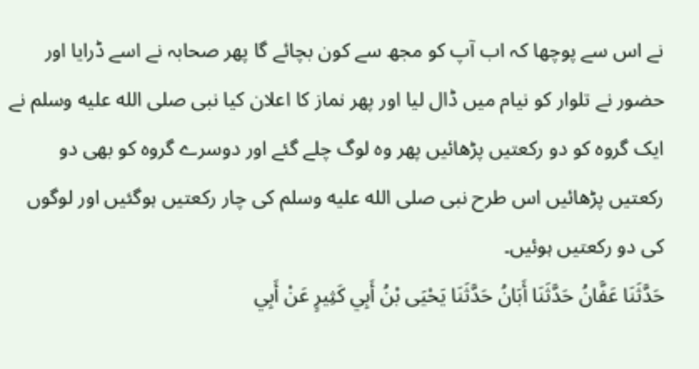نے اس سے پوچھا کہ اب آپ کو مجھ سے کون بچائے گا پھر صحابہ نے اسے ڈرایا اور حضور نے تلوار کو نیام میں ڈال لیا اور پھر نماز کا اعلان کیا نبی صلى الله عليه وسلم نے ایک گروہ کو دو رکعتیں پڑھائیں پھر وہ لوگ چلے گئے اور دوسرے گروہ کو بھی دو رکعتیں پڑھائیں اس طرح نبی صلى الله عليه وسلم کی چار رکعتیں ہوگئیں اور لوگوں کی دو رکعتیں ہوئیں۔
حَدَّثَنَا عَفَّانُ حَدَّثَنَا أَبَانُ حَدَّثَنَا يَحْيَى بْنُ أَبِي كَثِيرٍ عَنْ أَبِي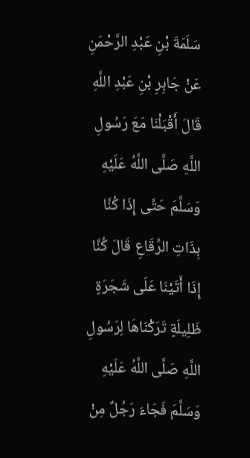سَلَمَةَ بْنِ عَبْدِ الرَّحْمَنِ عَنْ جَابِرِ بْنِ عَبْدِ اللَّهِ قَالَ أَقْبَلْنَا مَعَ رَسُولِ اللَّهِ صَلَّى اللَّهُ عَلَيْهِ وَسَلَّمَ حَتَّى إِذَا كُنَّا بِذَاتِ الرِّقَاعِ قَالَ كُنَّا إِذَا أَتَيْنَا عَلَى شَجَرَةٍ ظَلِيلَةٍ تَرَكْنَاهَا لِرَسُولِ اللَّهِ صَلَّى اللَّهُ عَلَيْهِ وَسَلَّمَ فَجَاءَ رَجُلٌ مِنْ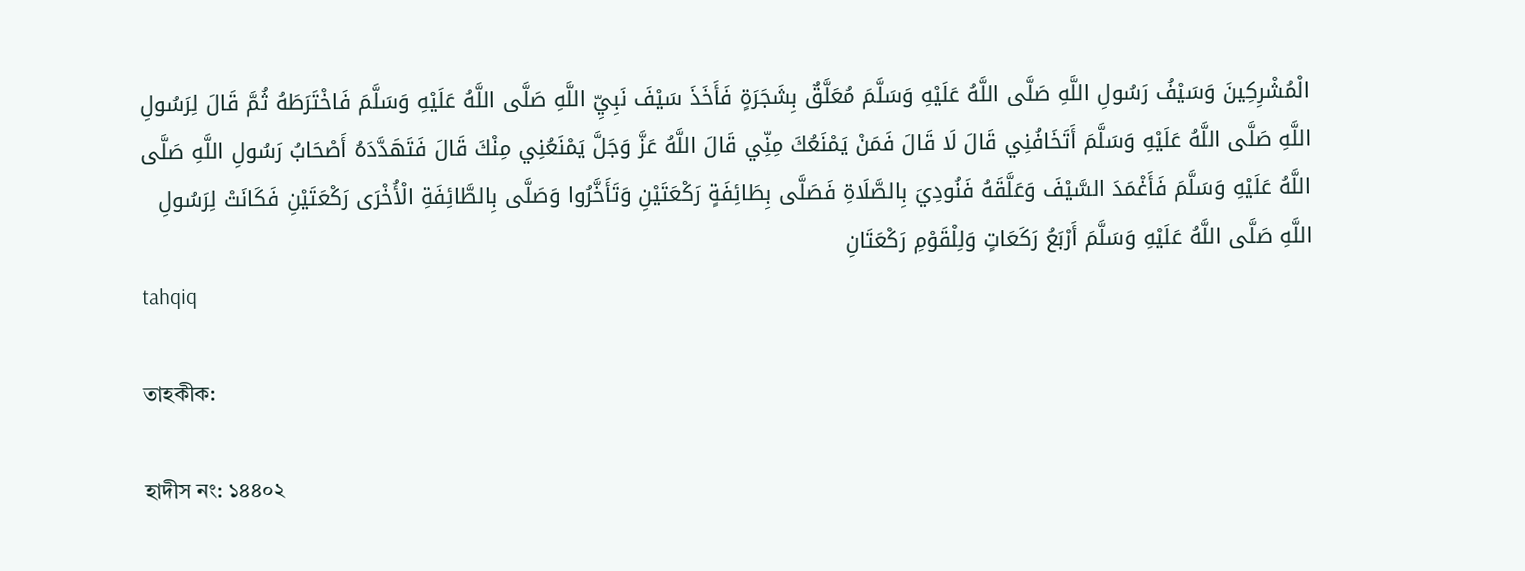الْمُشْرِكِينَ وَسَيْفُ رَسُولِ اللَّهِ صَلَّى اللَّهُ عَلَيْهِ وَسَلَّمَ مُعَلَّقٌ بِشَجَرَةٍ فَأَخَذَ سَيْفَ نَبِيِّ اللَّهِ صَلَّى اللَّهُ عَلَيْهِ وَسَلَّمَ فَاخْتَرَطَهُ ثُمَّ قَالَ لِرَسُولِ اللَّهِ صَلَّى اللَّهُ عَلَيْهِ وَسَلَّمَ أَتَخَافُنِي قَالَ لَا قَالَ فَمَنْ يَمْنَعُكَ مِنِّي قَالَ اللَّهُ عَزَّ وَجَلَّ يَمْنَعُنِي مِنْكَ قَالَ فَتَهَدَّدَهُ أَصْحَابُ رَسُولِ اللَّهِ صَلَّى اللَّهُ عَلَيْهِ وَسَلَّمَ فَأَغْمَدَ السَّيْفَ وَعَلَّقَهُ فَنُودِيَ بِالصَّلَاةِ فَصَلَّى بِطَائِفَةٍ رَكْعَتَيْنِ وَتَأَخَّرُوا وَصَلَّى بِالطَّائِفَةِ الْأُخْرَى رَكْعَتَيْنِ فَكَانَتْ لِرَسُولِ اللَّهِ صَلَّى اللَّهُ عَلَيْهِ وَسَلَّمَ أَرْبَعُ رَكَعَاتٍ وَلِلْقَوْمِ رَكْعَتَانِ
tahqiq

তাহকীক:

হাদীস নং: ১৪৪০২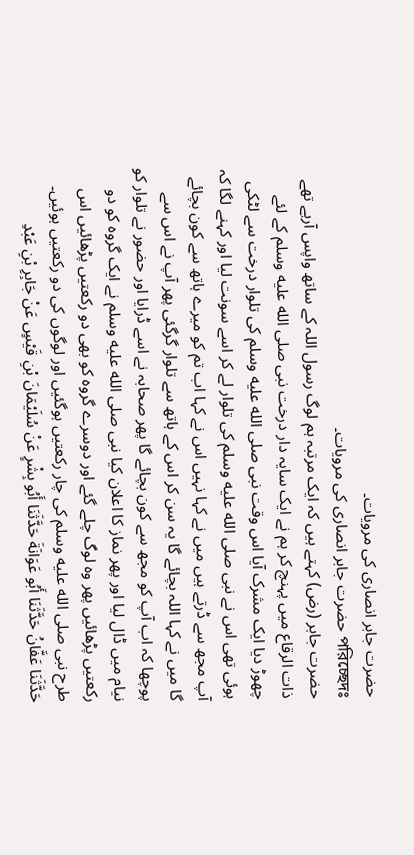حضرت جابر انصاری کی مرویات۔
পরিচ্ছেদঃ حضرت جابر انصاری کی مرویات۔
حضرت جابر (رض) کہتے ہیں کہ ایک مرتبہ ہم لوگ رسول اللہ کے ساتھ واپس آرہے تھے ذات الرقاع میں پہنچ کر ہم نے ایک سایہ دار درخت نبی صلى الله عليه وسلم کے لئے چھوڑ دیا ایک مشرک آیا اس وقت نبی صلى الله عليه وسلم کی تلوار درخت سے لٹکی ہوئی تھی اس نے نبی صلى الله عليه وسلم کی تلوار لے کر اسے سونت لیا اور کہنے لگا کہ آپ مجھ سے ڈرتے ہیں میں نے کہا نہیں اس نے کہا اب تم کو میرے ہاتھ سے کون بچائے گا میں نے کہا اللہ بچائے گا یہ سن کر اس کے ہاتھ سے تلوار گرگئی پھر آپ نے اس سے پوچھا کہ اب آپ کو مجھ سے کون بچائے گا پھر صحابہ نے اسے ڈرایا اور حضور نے تلوار کو نیام میں ڈال لیا اور پھر نماز کا اعلان کیا نبی صلى الله عليه وسلم نے ایک گروہ کو دو رکعتیں پڑھائیں پھر وہ لوگ چلے گئے اور دوسرے گروہ کو بھی دو رکعتیں پڑھائیں اس طرح نبی صلى الله عليه وسلم کی چار رکعتیں ہوگئیں اور لوگوں کی دو رکعتیں ہوئیں۔
حَدَّثَنَا عَفَّانُ حَدَّثَنَا أَبُو عَوَانَةَ حَدَّثَنَا أَبُو بِشْرٍ عَنْ سُلَيْمَانَ بْنِ قَيْسٍ عَنْ جَابِرِ بْنِ عَبْدِ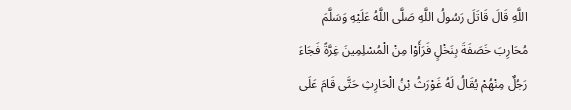اللَّهِ قَالَ قَاتَلَ رَسُولُ اللَّهِ صَلَّى اللَّهُ عَلَيْهِ وَسَلَّمَ مُحَارِبَ خَصَفَةَ بِنَخْلٍ فَرَأَوْا مِنْ الْمُسْلِمِينَ غِرَّةً فَجَاءَ رَجُلٌ مِنْهُمْ يُقَالُ لَهُ غَوْرَثُ بْنُ الْحَارِثِ حَتَّى قَامَ عَلَى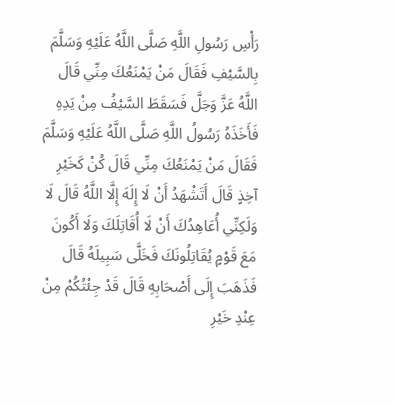رَأْسِ رَسُولِ اللَّهِ صَلَّى اللَّهُ عَلَيْهِ وَسَلَّمَ بِالسَّيْفِ فَقَالَ مَنْ يَمْنَعُكَ مِنِّي قَالَ اللَّهُ عَزَّ وَجَلَّ فَسَقَطَ السَّيْفُ مِنْ يَدِهِ فَأَخَذَهُ رَسُولُ اللَّهِ صَلَّى اللَّهُ عَلَيْهِ وَسَلَّمَ فَقَالَ مَنْ يَمْنَعُكَ مِنِّي قَالَ كُنْ كَخَيْرِ آخِذٍ قَالَ أَتَشْهَدُ أَنْ لَا إِلَهَ إِلَّا اللَّهُ قَالَ لَا وَلَكِنِّي أُعَاهِدُكَ أَنْ لَا أُقَاتِلَكَ وَلَا أَكُونَ مَعَ قَوْمٍ يُقَاتِلُونَكَ فَخَلَّى سَبِيلَهُ قَالَ فَذَهَبَ إِلَى أَصْحَابِهِ قَالَ قَدْ جِئْتُكُمْ مِنْ عِنْدِ خَيْرِ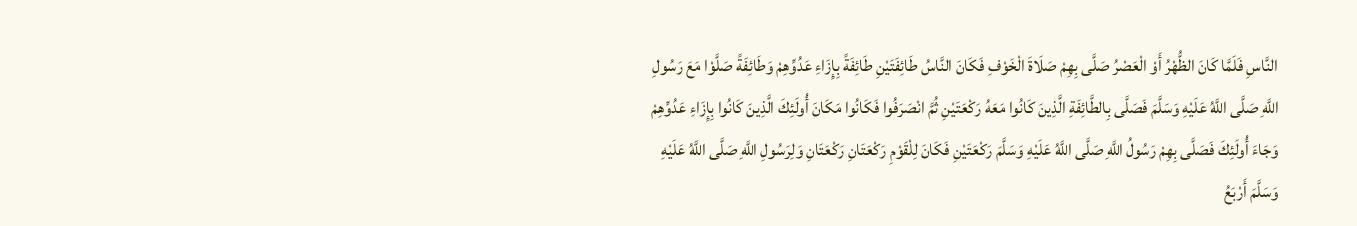النَّاسِ فَلَمَّا كَانَ الظُّهْرُ أَوْ الْعَصْرُ صَلَّى بِهِمْ صَلَاةَ الْخَوْفِ فَكَانَ النَّاسُ طَائِفَتَيْنِ طَائِفَةً بِإِزَاءِ عَدُوِّهِمْ وَطَائِفَةً صَلَّوْا مَعَ رَسُولِ اللَّهِ صَلَّى اللَّهُ عَلَيْهِ وَسَلَّمَ فَصَلَّى بِالطَّائِفَةِ الَّذِينَ كَانُوا مَعَهُ رَكْعَتَيْنِ ثُمَّ انْصَرَفُوا فَكَانُوا مَكَانَ أُولَئِكَ الَّذِينَ كَانُوا بِإِزَاءِ عَدُوِّهِمْ وَجَاءَ أُولَئِكَ فَصَلَّى بِهِمْ رَسُولُ اللَّهِ صَلَّى اللَّهُ عَلَيْهِ وَسَلَّمَ رَكْعَتَيْنِ فَكَانَ لِلْقَوْمِ رَكْعَتَانِ رَكْعَتَانِ وَلِرَسُولِ اللَّهِ صَلَّى اللَّهُ عَلَيْهِ وَسَلَّمَ أَرْبَعُ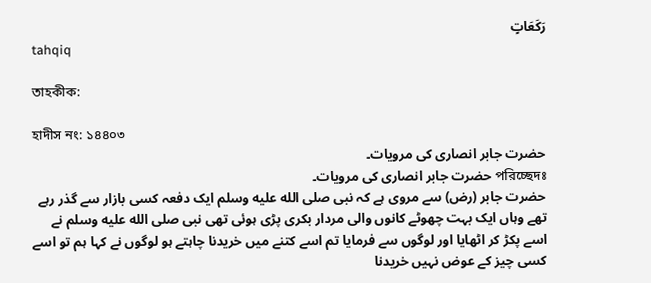رَكَعَاتٍ
tahqiq

তাহকীক:

হাদীস নং: ১৪৪০৩
حضرت جابر انصاری کی مرویات۔
পরিচ্ছেদঃ حضرت جابر انصاری کی مرویات۔
حضرت جابر (رض) سے مروی ہے کہ نبی صلى الله عليه وسلم ایک دفعہ کسی بازار سے گذر رہے تھے وہاں ایک بہت چھوٹے کانوں والی مردار بکری پڑی ہوئی تھی نبی صلى الله عليه وسلم نے اسے پکڑ کر اٹھایا اور لوگوں سے فرمایا تم اسے کتنے میں خریدنا چاہتے ہو لوگوں نے کہا ہم تو اسے کسی چیز کے عوض نہیں خریدنا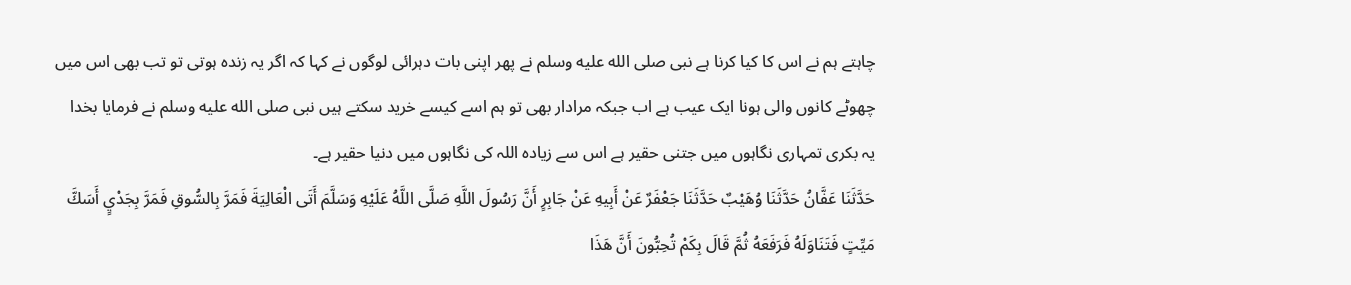چاہتے ہم نے اس کا کیا کرنا ہے نبی صلى الله عليه وسلم نے پھر اپنی بات دہرائی لوگوں نے کہا کہ اگر یہ زندہ ہوتی تو تب بھی اس میں چھوٹے کانوں والی ہونا ایک عیب ہے اب جبکہ مرادار بھی تو ہم اسے کیسے خرید سکتے ہیں نبی صلى الله عليه وسلم نے فرمایا بخدا یہ بکری تمہاری نگاہوں میں جتنی حقیر ہے اس سے زیادہ اللہ کی نگاہوں میں دنیا حقیر ہے۔
حَدَّثَنَا عَفَّانُ حَدَّثَنَا وُهَيْبٌ حَدَّثَنَا جَعْفَرٌ عَنْ أَبِيهِ عَنْ جَابِرٍ أَنَّ رَسُولَ اللَّهِ صَلَّى اللَّهُ عَلَيْهِ وَسَلَّمَ أَتَى الْعَالِيَةَ فَمَرَّ بِالسُّوقِ فَمَرَّ بِجَدْيٍ أَسَكَّ مَيِّتٍ فَتَنَاوَلَهُ فَرَفَعَهُ ثُمَّ قَالَ بِكَمْ تُحِبُّونَ أَنَّ هَذَا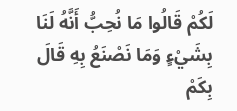لَكُمْ قَالُوا مَا نُحِبُّ أَنَّهُ لَنَا بِشَيْءٍ وَمَا نَصْنَعُ بِهِ قَالَ بِكَمْ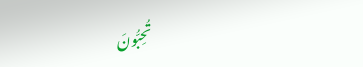تُحِبُّونَ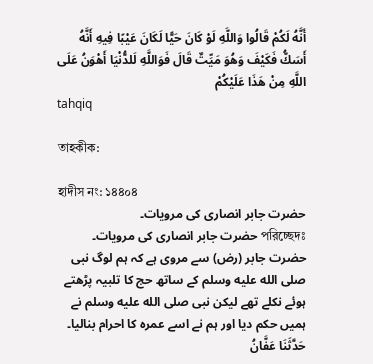أَنَّهُ لَكُمْ قَالُوا وَاللَّهِ لَوْ كَانَ حَيًّا لَكَانَ عَيْبًا فِيهِ أَنَّهُ أَسَكُّ فَكَيْفَ وَهُوَ مَيِّتٌ قَالَ فَوَاللَّهِ لَلدُّنْيَا أَهْوَنُ عَلَى اللَّهِ مِنْ هَذَا عَلَيْكُمْ
tahqiq

তাহকীক:

হাদীস নং: ১৪৪০৪
حضرت جابر انصاری کی مرویات۔
পরিচ্ছেদঃ حضرت جابر انصاری کی مرویات۔
حضرت جابر (رض) سے مروی ہے کہ ہم لوگ نبی صلى الله عليه وسلم کے ساتھ حج کا تلبیہ پڑھتے ہوئے نکلے تھے لیکن نبی صلى الله عليه وسلم نے ہمیں حکم دیا اور ہم نے اسے عمرہ کا احرام بنالیا۔
حَدَّثَنَا عَفَّانُ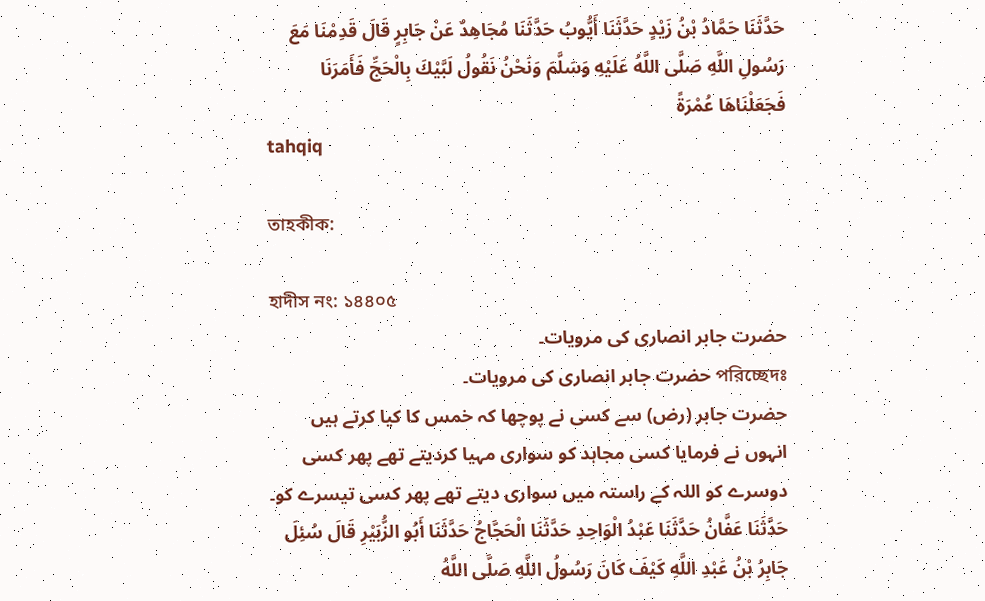حَدَّثَنَا حَمَّادُ بْنُ زَيْدٍ حَدَّثَنَا أَيُّوبُ حَدَّثَنَا مُجَاهِدٌ عَنْ جَابِرٍ قَالَ قَدِمْنَا مَعَ رَسُولِ اللَّهِ صَلَّى اللَّهُ عَلَيْهِ وَسَلَّمَ وَنَحْنُ نَقُولُ لَبَّيْكَ بِالْحَجِّ فَأَمَرَنَا فَجَعَلْنَاهَا عُمْرَةً
tahqiq

তাহকীক:

হাদীস নং: ১৪৪০৫
حضرت جابر انصاری کی مرویات۔
পরিচ্ছেদঃ حضرت جابر انصاری کی مرویات۔
حضرت جابر (رض) سے کسی نے پوچھا کہ خمس کا کیا کرتے ہیں انہوں نے فرمایا کسی مجاہد کو سواری مہیا کردیتے تھے پھر کسی دوسرے کو اللہ کے راستہ میں سواری دیتے تھے پھر کسی تیسرے کو۔
حَدَّثَنَا عَفَّانُ حَدَّثَنَا عَبْدُ الْوَاحِدِ حَدَّثَنَا الْحَجَّاجُ حَدَّثَنَا أَبُو الزُّبَيْرِ قَالَ سُئِلَ جَابِرُ بْنُ عَبْدِ اللَّهِ كَيْفَ كَانَ رَسُولُ اللَّهِ صَلَّى اللَّهُ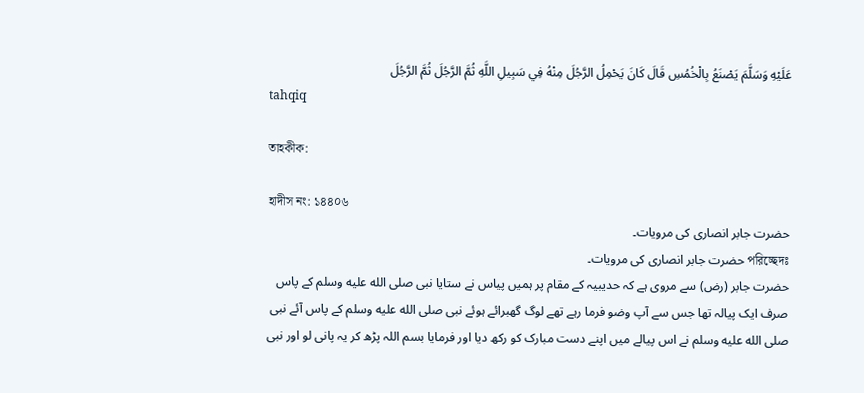عَلَيْهِ وَسَلَّمَ يَصْنَعُ بِالْخُمُسِ قَالَ كَانَ يَحْمِلُ الرَّجُلَ مِنْهُ فِي سَبِيلِ اللَّهِ ثُمَّ الرَّجُلَ ثُمَّ الرَّجُلَ
tahqiq

তাহকীক:

হাদীস নং: ১৪৪০৬
حضرت جابر انصاری کی مرویات۔
পরিচ্ছেদঃ حضرت جابر انصاری کی مرویات۔
حضرت جابر (رض) سے مروی ہے کہ حدیبیہ کے مقام پر ہمیں پیاس نے ستایا نبی صلى الله عليه وسلم کے پاس صرف ایک پیالہ تھا جس سے آپ وضو فرما رہے تھے لوگ گھبرائے ہوئے نبی صلى الله عليه وسلم کے پاس آئے نبی صلى الله عليه وسلم نے اس پیالے میں اپنے دست مبارک کو رکھ دیا اور فرمایا بسم اللہ پڑھ کر یہ پانی لو اور نبی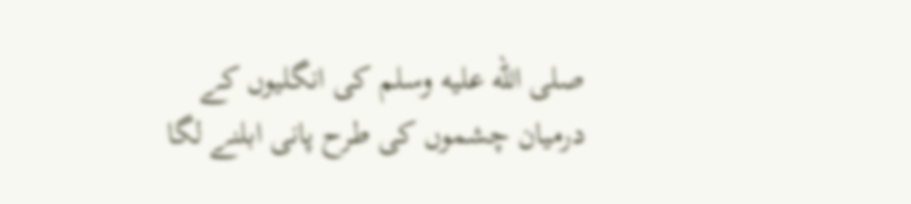صلى الله عليه وسلم کی انگلیوں کے درمیان چشموں کی طرح پانی ابلنے لگا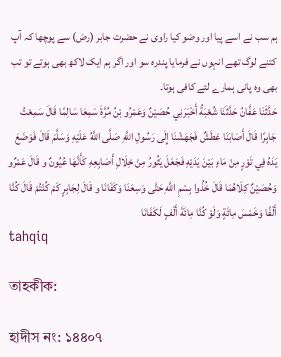ہم سب نے اسے پیا اور وضو کیا راوی نے حضرت جابر (رض) سے پوچھا کہ آپ کتنے لوگ تھے انہوں نے فرمایا پندرہ سو اور اگر ہم ایک لاکھ بھی ہوتے تو تب بھی وہ پانی ہمارے لئے کافی ہوتا۔
حَدَّثَنَا عَفَّانُ حَدَّثَنَا شُعْبَةُ أَخْبَرَنِي حُصَيْنٌ وَعَمْرُو بْنُ مُرَّةَ سَمِعَا سَالِمًا قَالَ سَمِعْتُ جَابِرًا قَالَ أَصَابَنَا عَطَشٌ فَجَهَشْنَا إِلَى رَسُولِ اللَّهِ صَلَّى اللَّهُ عَلَيْهِ وَسَلَّمَ قَالَ فَوَضَعَ يَدَهُ فِي تَوْرٍ مِنْ مَاءٍ بَيْنَ يَدَيْهِ فَجَعَلَ يَثُورُ مِنْ خِلَالِ أَصَابِعِهِ كَأَنَّهَا عُيُونٌ و قَالَ عَمْرٌو وَحُصَيْنٌ كِلَاهُمَا قَالَ خُذُوا بِسْمِ اللَّهِ حَتَّى وَسِعَنَا وَكَفَانَا و قَالَ لِجَابِرٍ كَمْ كُنْتُمْ قَالَ كُنَّا أَلْفًا وَخَمْسَ مِائَةٍ وَلَوْ كُنَّا مِائَةَ أَلْفٍ لَكَفَانَا
tahqiq

তাহকীক:

হাদীস নং: ১৪৪০৭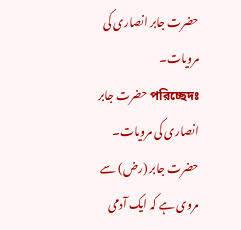حضرت جابر انصاری کی مرویات۔
পরিচ্ছেদঃ حضرت جابر انصاری کی مرویات۔
حضرت جابر (رض) سے مروی ہے کہ ایک آدمی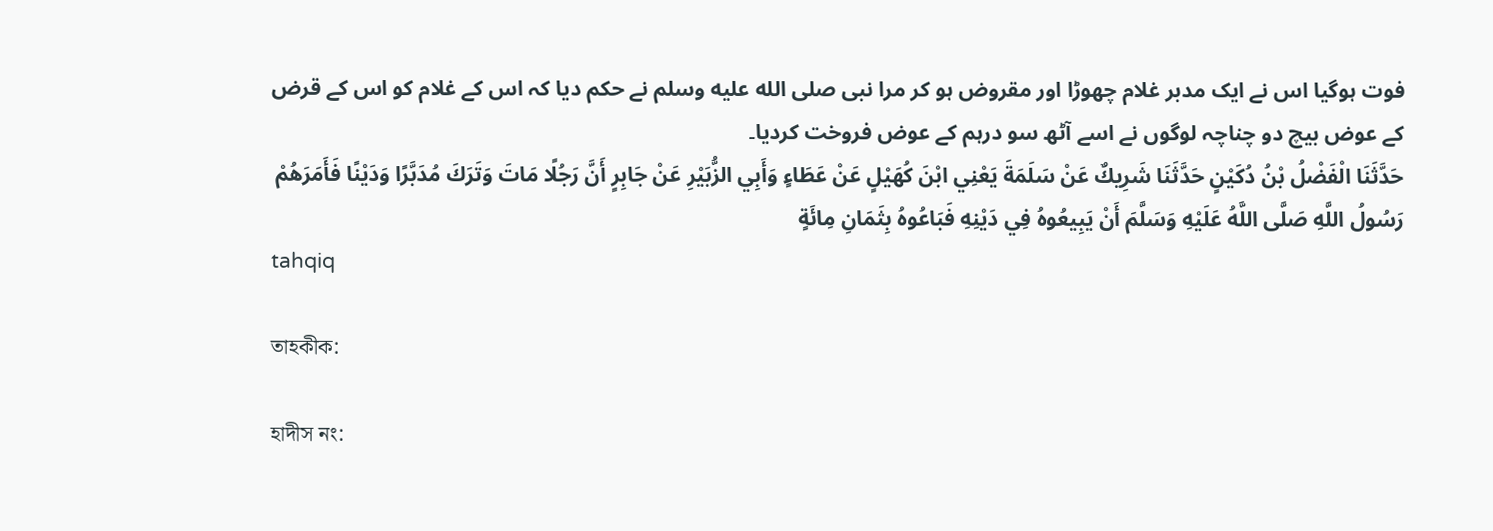فوت ہوگیا اس نے ایک مدبر غلام چھوڑا اور مقروض ہو کر مرا نبی صلى الله عليه وسلم نے حکم دیا کہ اس کے غلام کو اس کے قرض کے عوض بیچ دو چناچہ لوگوں نے اسے آٹھ سو درہم کے عوض فروخت کردیا۔
حَدَّثَنَا الْفَضْلُ بْنُ دُكَيْنٍ حَدَّثَنَا شَرِيكٌ عَنْ سَلَمَةَ يَعْنِي ابْنَ كُهَيْلٍ عَنْ عَطَاءٍ وَأَبِي الزُّبَيْرِ عَنْ جَابِرٍ أَنَّ رَجُلًا مَاتَ وَتَرَكَ مُدَبَّرًا وَدَيْنًا فَأَمَرَهُمْ رَسُولُ اللَّهِ صَلَّى اللَّهُ عَلَيْهِ وَسَلَّمَ أَنْ يَبِيعُوهُ فِي دَيْنِهِ فَبَاعُوهُ بِثَمَانِ مِائَةٍ
tahqiq

তাহকীক:

হাদীস নং: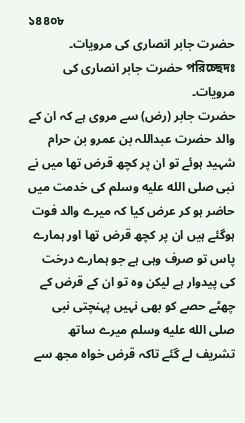১৪৪০৮
حضرت جابر انصاری کی مرویات۔
পরিচ্ছেদঃ حضرت جابر انصاری کی مرویات۔
حضرت جابر (رض) سے مروی ہے کہ ان کے والد حضرت عبداللہ بن عمرو بن حرام شہید ہوئے تو ان پر کچھ قرض تھا میں نے نبی صلى الله عليه وسلم کی خدمت میں حاضر ہو کر عرض کیا کہ میرے والد فوت ہوگئے ہیں ان پر کچھ قرض تھا اور ہمارے پاس تو صرف وہی ہے جو ہمارے درخت کی پیدوار ہے لیکن وہ تو ان کے قرض کے چھٹے حصے کو بھی نہیں پہنچتی نبی صلى الله عليه وسلم میرے ساتھ تشریف لے گئے تاکہ قرض خواہ مجھ سے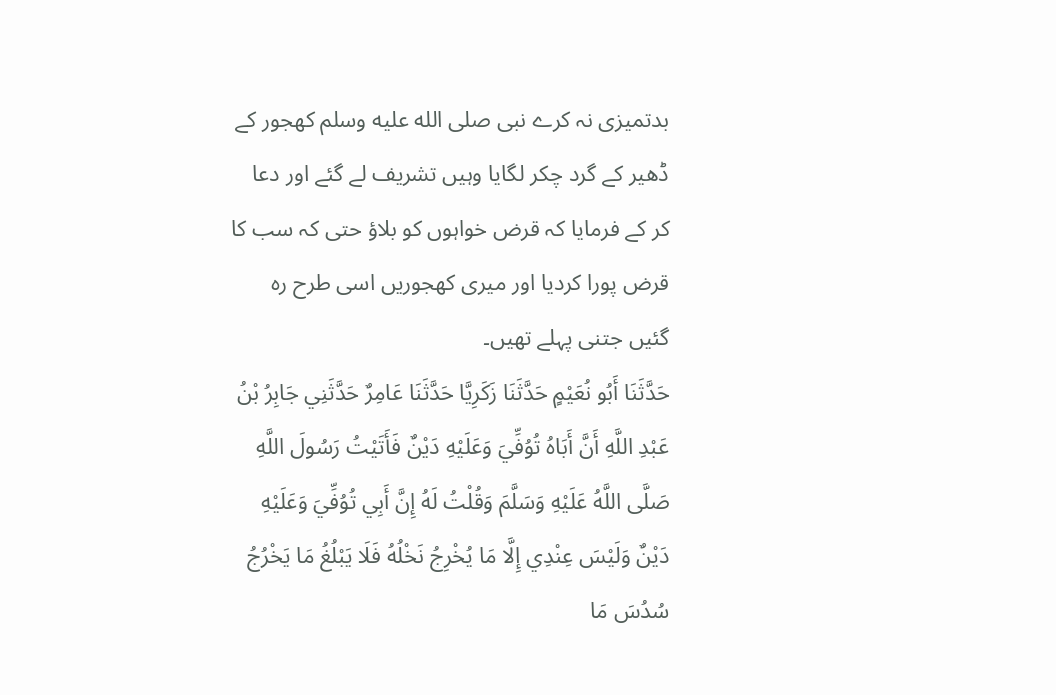بدتمیزی نہ کرے نبی صلى الله عليه وسلم کھجور کے ڈھیر کے گرد چکر لگایا وہیں تشریف لے گئے اور دعا کر کے فرمایا کہ قرض خواہوں کو بلاؤ حتی کہ سب کا قرض پورا کردیا اور میری کھجوریں اسی طرح رہ گئیں جتنی پہلے تھیں۔
حَدَّثَنَا أَبُو نُعَيْمٍ حَدَّثَنَا زَكَرِيَّا حَدَّثَنَا عَامِرٌ حَدَّثَنِي جَابِرُ بْنُ عَبْدِ اللَّهِ أَنَّ أَبَاهُ تُوُفِّيَ وَعَلَيْهِ دَيْنٌ فَأَتَيْتُ رَسُولَ اللَّهِ صَلَّى اللَّهُ عَلَيْهِ وَسَلَّمَ وَقُلْتُ لَهُ إِنَّ أَبِي تُوُفِّيَ وَعَلَيْهِ دَيْنٌ وَلَيْسَ عِنْدِي إِلَّا مَا يُخْرِجُ نَخْلُهُ فَلَا يَبْلُغُ مَا يَخْرُجُ سُدُسَ مَا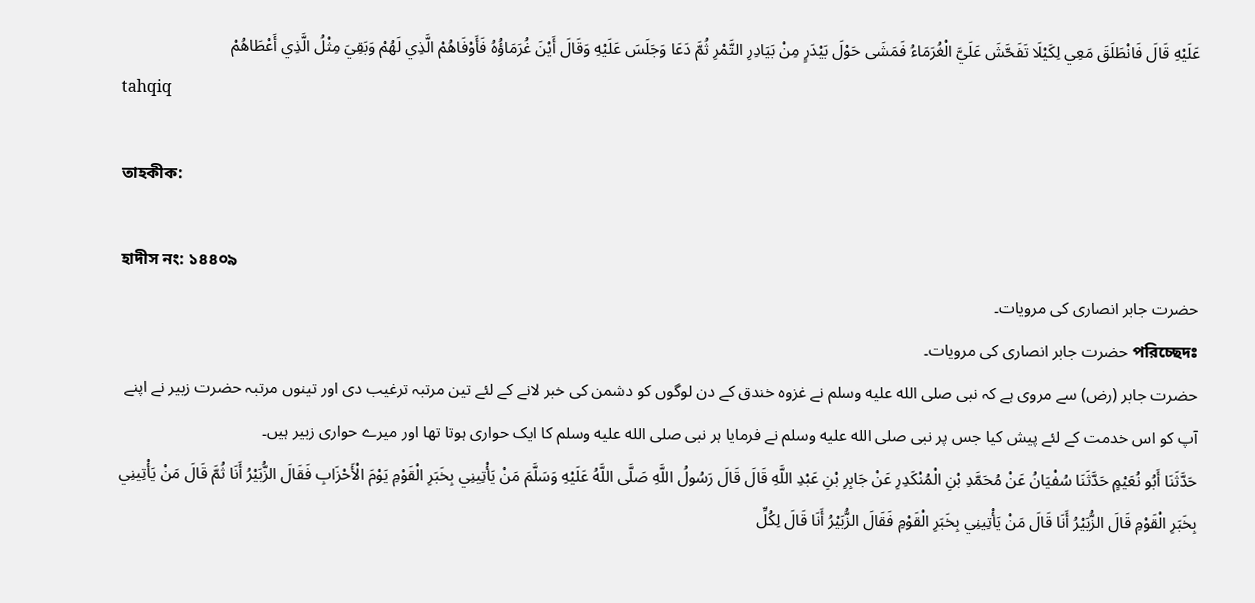عَلَيْهِ قَالَ فَانْطَلَقَ مَعِي لِكَيْلَا تَفَحَّشَ عَلَيَّ الْغُرَمَاءُ فَمَشَى حَوْلَ بَيْدَرٍ مِنْ بَيَادِرِ التَّمْرِ ثُمَّ دَعَا وَجَلَسَ عَلَيْهِ وَقَالَ أَيْنَ غُرَمَاؤُهُ فَأَوْفَاهُمْ الَّذِي لَهُمْ وَبَقِيَ مِثْلُ الَّذِي أَعْطَاهُمْ
tahqiq

তাহকীক:

হাদীস নং: ১৪৪০৯
حضرت جابر انصاری کی مرویات۔
পরিচ্ছেদঃ حضرت جابر انصاری کی مرویات۔
حضرت جابر (رض) سے مروی ہے کہ نبی صلى الله عليه وسلم نے غزوہ خندق کے دن لوگوں کو دشمن کی خبر لانے کے لئے تین مرتبہ ترغیب دی اور تینوں مرتبہ حضرت زبیر نے اپنے آپ کو اس خدمت کے لئے پیش کیا جس پر نبی صلى الله عليه وسلم نے فرمایا ہر نبی صلى الله عليه وسلم کا ایک حواری ہوتا تھا اور میرے حواری زبیر ہیں۔
حَدَّثَنَا أَبُو نُعَيْمٍ حَدَّثَنَا سُفْيَانُ عَنْ مُحَمَّدِ بْنِ الْمُنْكَدِرِ عَنْ جَابِرِ بْنِ عَبْدِ اللَّهِ قَالَ قَالَ رَسُولُ اللَّهِ صَلَّى اللَّهُ عَلَيْهِ وَسَلَّمَ مَنْ يَأْتِينِي بِخَبَرِ الْقَوْمِ يَوْمَ الْأَحْزَابِ فَقَالَ الزُّبَيْرُ أَنَا ثُمَّ قَالَ مَنْ يَأْتِينِي بِخَبَرِ الْقَوْمِ قَالَ الزُّبَيْرُ أَنَا قَالَ مَنْ يَأْتِينِي بِخَبَرِ الْقَوْمِ فَقَالَ الزُّبَيْرُ أَنَا قَالَ لِكُلِّ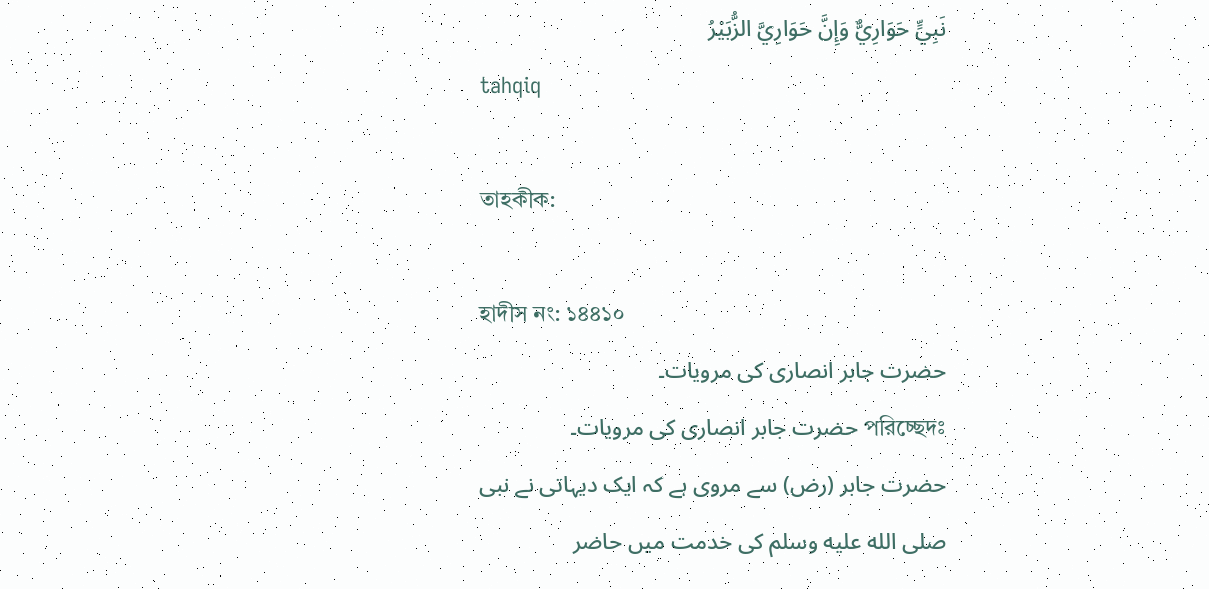نَبِيٍّ حَوَارِيٌّ وَإِنَّ حَوَارِيَّ الزُّبَيْرُ
tahqiq

তাহকীক:

হাদীস নং: ১৪৪১০
حضرت جابر انصاری کی مرویات۔
পরিচ্ছেদঃ حضرت جابر انصاری کی مرویات۔
حضرت جابر (رض) سے مروی ہے کہ ایک دیہاتی نے نبی صلى الله عليه وسلم کی خدمت میں حاضر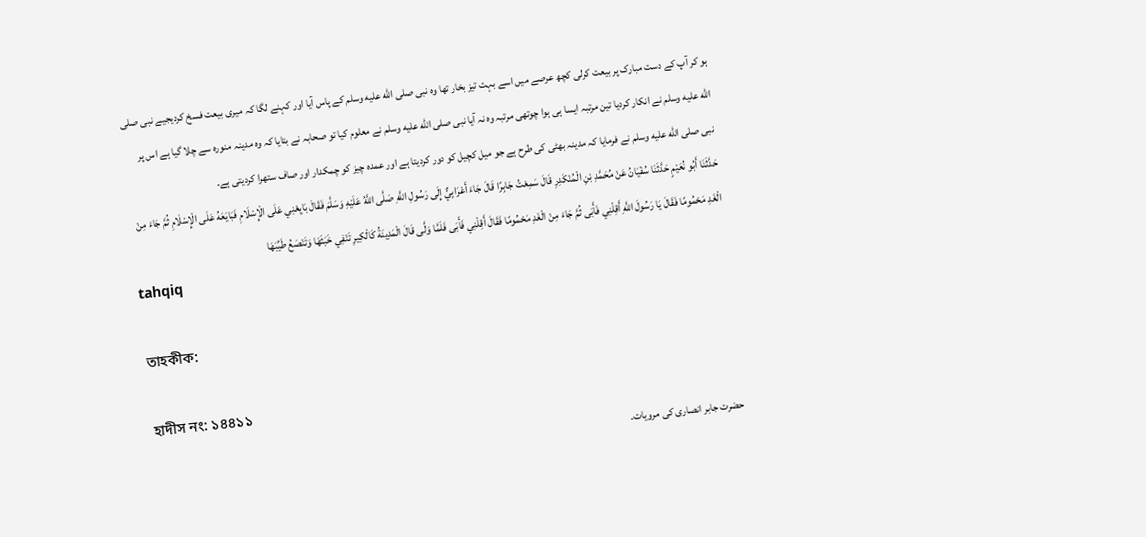ہو کر آپ کے دست مبارک پر بیعت کرلی کچھ عرصے میں اسے بہت تیز بخار تھا وہ نبی صلى الله عليه وسلم کے پاس آیا اور کہنے لگا کہ میری بیعت فسخ کردیجیے نبی صلى الله عليه وسلم نے انکار کردیا تین مرتبہ ایسا ہی ہوا چوتھی مرتبہ وہ نہ آیا نبی صلى الله عليه وسلم نے معلوم کیا تو صحابہ نے بتایا کہ وہ مدینہ منورہ سے چلا گیا ہے اس پر نبی صلى الله عليه وسلم نے فرمایا کہ مدینہ بھٹی کی طرح ہے جو میل کچیل کو دور کردیتا ہے اور عمدہ چیز کو چمکدار اور صاف ستھرا کردیتی ہے۔
حَدَّثَنَا أَبُو نُعَيْمٍ حَدَّثَنَا سُفْيَانُ عَنْ مُحَمَّدِ بْنِ الْمُنْكَدِرِ قَالَ سَمِعْتُ جَابِرًا قَالَ جَاءَ أَعْرَابِيٌّ إِلَى رَسُولِ اللَّهِ صَلَّى اللَّهُ عَلَيْهِ وَسَلَّمَ فَقَالَ بَايِعْنِي عَلَى الْإِسْلَامِ فَبَايَعَهُ عَلَى الْإِسْلَامِ ثُمَّ جَاءَ مِنْ الْغَدِ مَحْمُومًا فَقَالَ يَا رَسُولَ اللَّهِ أَقِلْنِي فَأَبَى ثُمَّ جَاءَ مِنْ الْغَدِ مَحْمُومًا فَقَالَ أَقِلْنِي فَأَبَى فَلَمَّا وَلَّى قَالَ الْمَدِينَةُ كَالْكِيرِ تَنْفِي خَبَثَهَا وَتَنْصَعُ طَيِّبَهَا
tahqiq

তাহকীক:

হাদীস নং: ১৪৪১১
حضرت جابر انصاری کی مرویات۔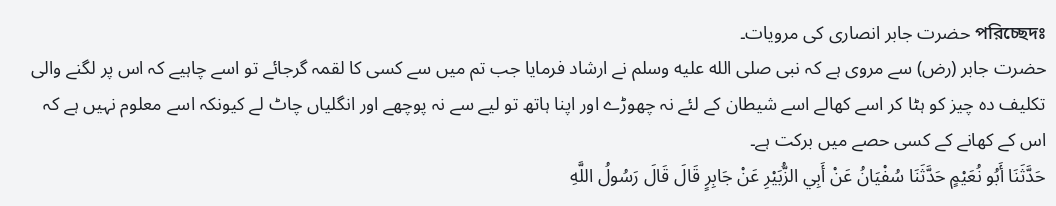পরিচ্ছেদঃ حضرت جابر انصاری کی مرویات۔
حضرت جابر (رض) سے مروی ہے کہ نبی صلى الله عليه وسلم نے ارشاد فرمایا جب تم میں سے کسی کا لقمہ گرجائے تو اسے چاہیے کہ اس پر لگنے والی تکلیف دہ چیز کو ہٹا کر اسے کھالے اسے شیطان کے لئے نہ چھوڑے اور اپنا ہاتھ تو لیے سے نہ پوچھے اور انگلیاں چاٹ لے کیونکہ اسے معلوم نہیں ہے کہ اس کے کھانے کے کسی حصے میں برکت ہے۔
حَدَّثَنَا أَبُو نُعَيْمٍ حَدَّثَنَا سُفْيَانُ عَنْ أَبِي الزُّبَيْرِ عَنْ جَابِرٍ قَالَ قَالَ رَسُولُ اللَّهِ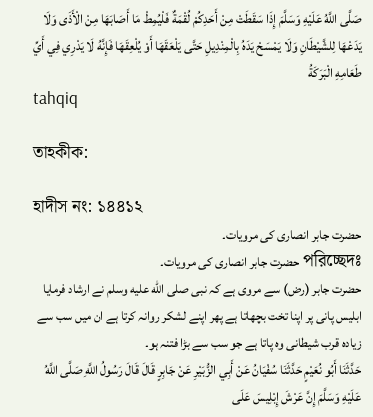صَلَّى اللَّهُ عَلَيْهِ وَسَلَّمَ إِذَا سَقَطَتْ مِنْ أَحَدِكُمْ لُقْمَةٌ فَلْيُمِطْ مَا أَصَابَهَا مِنْ الْأَذَى وَلَا يَدَعْهَا لِلشَّيْطَانِ وَلَا يَمْسَحْ يَدَهُ بِالْمِنْدِيلِ حَتَّى يَلْعَقَهَا أَوْ يُلْعِقَهَا فَإِنَّهُ لَا يَدْرِي فِي أَيِّ طَعَامِهِ الْبَرَكَةُ
tahqiq

তাহকীক:

হাদীস নং: ১৪৪১২
حضرت جابر انصاری کی مرویات۔
পরিচ্ছেদঃ حضرت جابر انصاری کی مرویات۔
حضرت جابر (رض) سے مروی ہے کہ نبی صلى الله عليه وسلم نے ارشاد فرمایا ابلیس پانی پر اپنا تخت بچھاتا ہے پھر اپنے لشکر روانہ کرتا ہے ان میں سب سے زیادہ قرب شیطانی وہ پاتا ہے جو سب سے بڑا فتنہ ہو۔
حَدَّثَنَا أَبُو نُعَيْمٍ حَدَّثَنَا سُفْيَانُ عَنْ أَبِي الزُّبَيْرِ عَنْ جَابِرٍ قَالَ قَالَ رَسُولُ اللَّهِ صَلَّى اللَّهُ عَلَيْهِ وَسَلَّمَ إِنَّ عَرْشَ إِبْلِيسَ عَلَى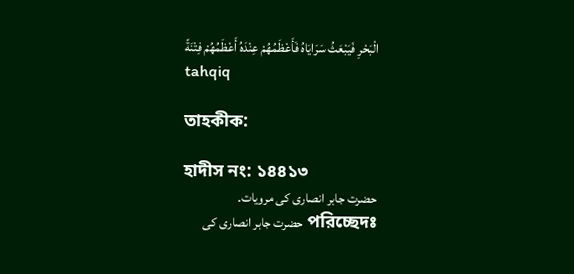الْبَحْرِ فَيَبْعَثُ سَرَايَاهُ فَأَعْظَمُهُمْ عِنْدَهُ أَعْظَمُهُمْ فِتْنَةً
tahqiq

তাহকীক:

হাদীস নং: ১৪৪১৩
حضرت جابر انصاری کی مرویات۔
পরিচ্ছেদঃ حضرت جابر انصاری کی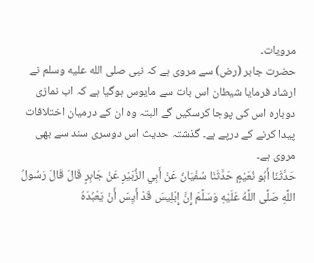مرویات۔
حضرت جابر (رض) سے مروی ہے کہ نبی صلى الله عليه وسلم نے ارشاد فرمایا شیطان اس بات سے مایوس ہوگیا ہے کہ اب نمازی دوبارہ اس کی پوجا کرسکیں گے البتہ وہ ان کے درمیان اختلافات پیدا کرنے کے درپے ہے۔ گذشتہ حدیث اس دوسری سند سے بھی مروی ہے۔
حَدَّثَنَا أَبُو نُعَيْمٍ حَدَّثَنَا سُفْيَانُ عَنْ أَبِي الزُّبَيْرِ عَنْ جَابِرٍ قَالَ قَالَ رَسُولُ اللَّهِ صَلَّى اللَّهُ عَلَيْهِ وَسَلَّمَ إِنَّ إِبْلِيسَ قَدْ أَيِسَ أَنْ يَعْبُدَهُ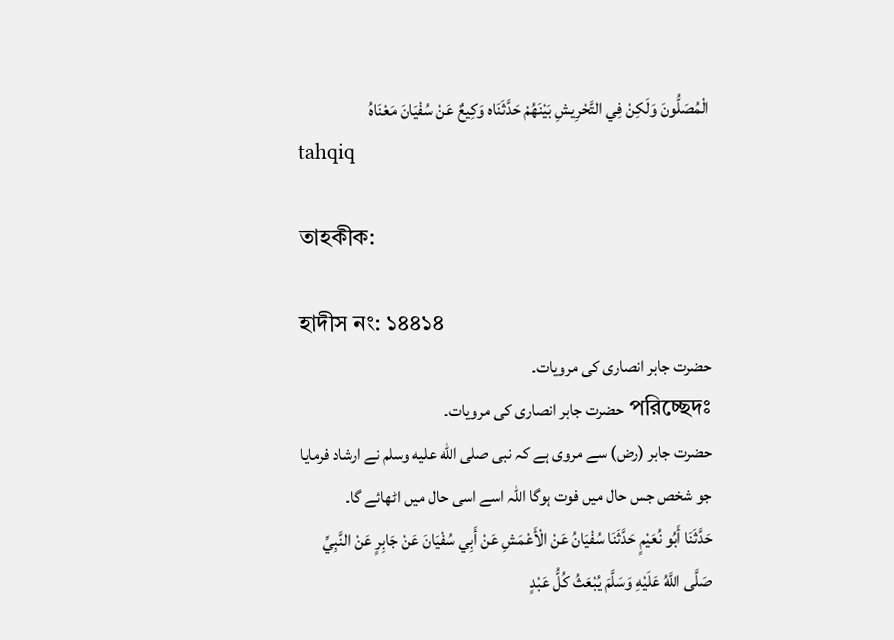الْمُصَلُّونَ وَلَكِنْ فِي التَّحْرِيشِ بَيْنَهُمْ حَدَّثَنَاه وَكِيعٌ عَنْ سُفْيَانَ مَعْنَاهُ
tahqiq

তাহকীক:

হাদীস নং: ১৪৪১৪
حضرت جابر انصاری کی مرویات۔
পরিচ্ছেদঃ حضرت جابر انصاری کی مرویات۔
حضرت جابر (رض) سے مروی ہے کہ نبی صلى الله عليه وسلم نے ارشاد فرمایا جو شخص جس حال میں فوت ہوگا اللہ اسے اسی حال میں اٹھائے گا۔
حَدَّثَنَا أَبُو نُعَيْمٍ حَدَّثَنَا سُفْيَانُ عَنْ الْأَعْمَشِ عَنْ أَبِي سُفْيَانَ عَنْ جَابِرٍ عَنْ النَّبِيِّ صَلَّى اللَّهُ عَلَيْهِ وَسَلَّمَ يُبْعَثُ كُلُّ عَبْدٍ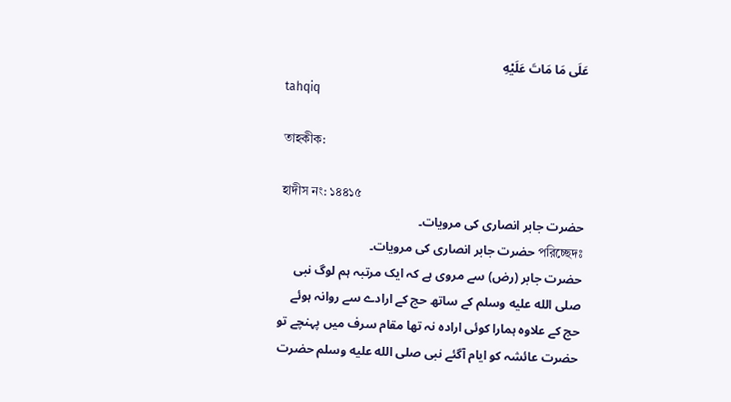عَلَى مَا مَاتَ عَلَيْهِ
tahqiq

তাহকীক:

হাদীস নং: ১৪৪১৫
حضرت جابر انصاری کی مرویات۔
পরিচ্ছেদঃ حضرت جابر انصاری کی مرویات۔
حضرت جابر (رض) سے مروی ہے کہ ایک مرتبہ ہم لوگ نبی صلى الله عليه وسلم کے ساتھ حج کے ارادے سے روانہ ہوئے حج کے علاوہ ہمارا کوئی ارادہ نہ تھا مقام سرف میں پہنچے تو حضرت عائشہ کو ایام آگئے نبی صلى الله عليه وسلم حضرت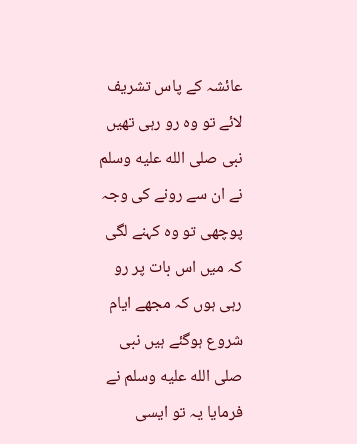عائشہ کے پاس تشریف لائے تو وہ رو رہی تھیں نبی صلى الله عليه وسلم نے ان سے رونے کی وجہ پوچھی تو وہ کہنے لگی کہ میں اس بات پر رو رہی ہوں کہ مجھے ایام شروع ہوگئے ہیں نبی صلى الله عليه وسلم نے فرمایا یہ تو ایسی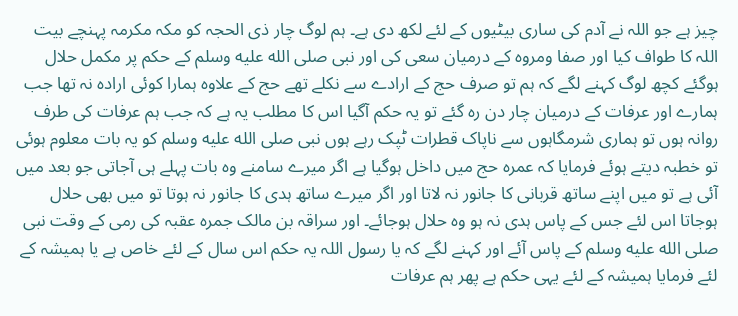چیز ہے جو اللہ نے آدم کی ساری بیٹیوں کے لئے لکھ دی ہے۔ ہم لوگ چار ذی الحجہ کو مکہ مکرمہ پہنچے بیت اللہ کا طواف کیا اور صفا ومروہ کے درمیان سعی کی اور نبی صلى الله عليه وسلم کے حکم پر مکمل حلال ہوگئے کچھ لوگ کہنے لگے کہ ہم تو صرف حج کے ارادے سے نکلے تھے حج کے علاوہ ہمارا کوئی ارادہ نہ تھا جب ہمارے اور عرفات کے درمیان چار دن رہ گئے تو یہ حکم آگیا اس کا مطلب یہ ہے کہ جب ہم عرفات کی طرف روانہ ہوں تو ہماری شرمگاہوں سے ناپاک قطرات ٹپک رہے ہوں نبی صلى الله عليه وسلم کو یہ بات معلوم ہوئی تو خطبہ دیتے ہوئے فرمایا کہ عمرہ حج میں داخل ہوگیا ہے اگر میرے سامنے وہ بات پہلے ہی آجاتی جو بعد میں آئی ہے تو میں اپنے ساتھ قربانی کا جانور نہ لاتا اور اگر میرے ساتھ ہدی کا جانور نہ ہوتا تو میں بھی حلال ہوجاتا اس لئے جس کے پاس ہدی نہ ہو وہ حلال ہوجائے۔ اور سراقہ بن مالک جمرہ عقبہ کی رمی کے وقت نبی صلى الله عليه وسلم کے پاس آئے اور کہنے لگے کہ یا رسول اللہ یہ حکم اس سال کے لئے خاص ہے یا ہمیشہ کے لئے فرمایا ہمیشہ کے لئے یہی حکم ہے پھر ہم عرفات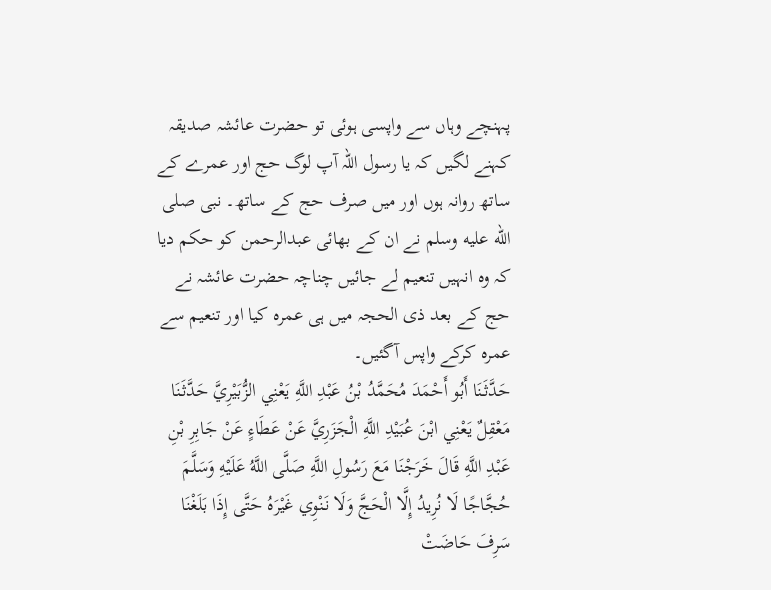پہنچے وہاں سے واپسی ہوئی تو حضرت عائشہ صدیقہ کہنے لگیں کہ یا رسول اللہ آپ لوگ حج اور عمرے کے ساتھ روانہ ہوں اور میں صرف حج کے ساتھ۔ نبی صلى الله عليه وسلم نے ان کے بھائی عبدالرحمن کو حکم دیا کہ وہ انہیں تنعیم لے جائیں چناچہ حضرت عائشہ نے حج کے بعد ذی الحجہ میں ہی عمرہ کیا اور تنعیم سے عمرہ کرکے واپس آگئیں۔
حَدَّثَنَا أَبُو أَحْمَدَ مُحَمَّدُ بْنُ عَبْدِ اللَّهِ يَعْنِي الزُّبَيْرِيَّ حَدَّثَنَا مَعْقِلٌ يَعْنِي ابْنَ عُبَيْدِ اللَّهِ الْجَزَرِيَّ عَنْ عَطَاءٍ عَنْ جَابِرِ بْنِ عَبْدِ اللَّهِ قَالَ خَرَجْنَا مَعَ رَسُولِ اللَّهِ صَلَّى اللَّهُ عَلَيْهِ وَسَلَّمَ حُجَّاجًا لَا نُرِيدُ إِلَّا الْحَجَّ وَلَا نَنْوِي غَيْرَهُ حَتَّى إِذَا بَلَغْنَا سَرِفَ حَاضَتْ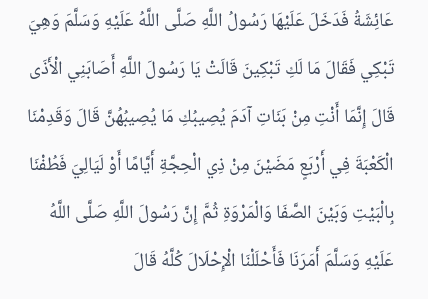عَائِشَةُ فَدَخَلَ عَلَيْهَا رَسُولُ اللَّهِ صَلَّى اللَّهُ عَلَيْهِ وَسَلَّمَ وَهِيَ تَبْكِي فَقَالَ مَا لَكِ تَبْكِينَ قَالَتْ يَا رَسُولَ اللَّهِ أَصَابَنِي الْأَذَى قَالَ إِنَّمَا أَنْتِ مِنْ بَنَاتِ آدَمَ يُصِيبُكِ مَا يُصِيبُهُنَّ قَالَ وَقَدِمْنَا الْكَعْبَةَ فِي أَرْبَعٍ مَضَيْنَ مِنْ ذِي الْحِجَّةِ أَيَّامًا أَوْ لَيَالِيَ فَطُفْنَا بِالْبَيْتِ وَبَيْنَ الصَّفَا وَالْمَرْوَةِ ثُمَّ إِنَّ رَسُولَ اللَّهِ صَلَّى اللَّهُ عَلَيْهِ وَسَلَّمَ أَمَرَنَا فَأَحْلَلْنَا الْإِحْلَالَ كُلَّهُ قَالَ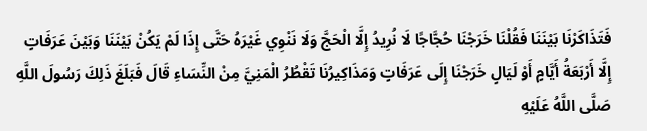فَتَذَاكَرْنَا بَيْنَنَا فَقُلْنَا خَرَجْنَا حُجَّاجًا لَا نُرِيدُ إِلَّا الْحَجَّ وَلَا نَنْوِي غَيْرَهُ حَتَّى إِذَا لَمْ يَكُنْ بَيْنَنَا وَبَيْنَ عَرَفَاتٍ إِلَّا أَرْبَعَةُ أَيَّامٍ أَوْ لَيَالٍ خَرَجْنَا إِلَى عَرَفَاتٍ وَمَذَاكِيرُنَا تَقْطُرُ الْمَنِيَّ مِنْ النِّسَاءِ قَالَ فَبَلَغَ ذَلِكَ رَسُولَ اللَّهِ صَلَّى اللَّهُ عَلَيْهِ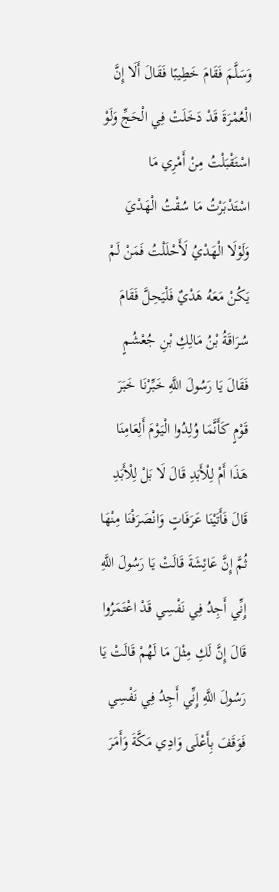وَسَلَّمَ فَقَامَ خَطِيبًا فَقَالَ أَلَا إِنَّ الْعُمْرَةَ قَدْ دَخَلَتْ فِي الْحَجِّ وَلَوْ اسْتَقْبَلْتُ مِنْ أَمْرِي مَا اسْتَدْبَرْتُ مَا سُقْتُ الْهَدْيَ وَلَوْلَا الْهَدْيُ لَأَحْلَلْتُ فَمَنْ لَمْ يَكُنْ مَعَهُ هَدْيٌ فَلْيَحِلَّ فَقَامَ سُرَاقَةُ بْنُ مَالِكِ بْنِ جُعْشُمٍ فَقَالَ يَا رَسُولَ اللَّهِ خَبِّرْنَا خَبَرَ قَوْمٍ كَأَنَّمَا وُلِدُوا الْيَوْمَ أَلِعَامِنَا هَذَا أَمْ لِلْأَبَدِ قَالَ لَا بَلْ لِلْأَبَدِ قَالَ فَأَتَيْنَا عَرَفَاتٍ وَانْصَرَفْنَا مِنْهَا ثُمَّ إِنَّ عَائِشَةَ قَالَتْ يَا رَسُولَ اللَّهِ إِنِّي أَجِدُ فِي نَفْسِي قَدْ اعْتَمَرُوا قَالَ إِنَّ لَكِ مِثْلَ مَا لَهُمْ قَالَتْ يَا رَسُولَ اللَّهِ إِنِّي أَجِدُ فِي نَفْسِي فَوَقَفَ بِأَعْلَى وَادِي مَكَّةَ وَأَمَرَ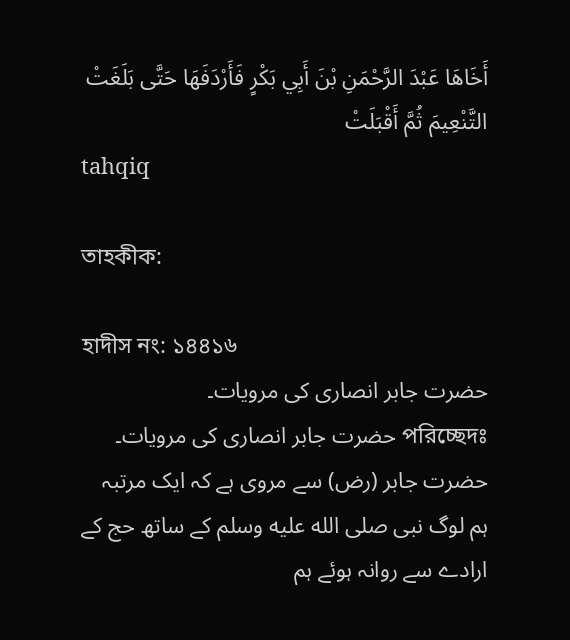أَخَاهَا عَبْدَ الرَّحْمَنِ بْنَ أَبِي بَكْرٍ فَأَرْدَفَهَا حَتَّى بَلَغَتْ التَّنْعِيمَ ثُمَّ أَقْبَلَتْ
tahqiq

তাহকীক:

হাদীস নং: ১৪৪১৬
حضرت جابر انصاری کی مرویات۔
পরিচ্ছেদঃ حضرت جابر انصاری کی مرویات۔
حضرت جابر (رض) سے مروی ہے کہ ایک مرتبہ ہم لوگ نبی صلى الله عليه وسلم کے ساتھ حج کے ارادے سے روانہ ہوئے ہم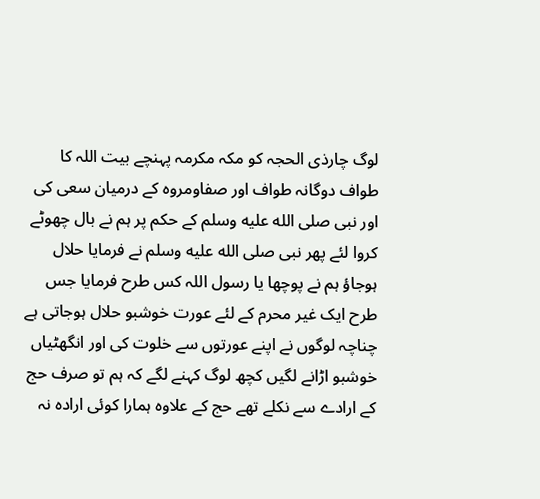لوگ چارذی الحجہ کو مکہ مکرمہ پہنچے بیت اللہ کا طواف دوگانہ طواف اور صفاومروہ کے درمیان سعی کی اور نبی صلى الله عليه وسلم کے حکم پر ہم نے بال چھوٹے کروا لئے پھر نبی صلى الله عليه وسلم نے فرمایا حلال ہوجاؤ ہم نے پوچھا یا رسول اللہ کس طرح فرمایا جس طرح ایک غیر محرم کے لئے عورت خوشبو حلال ہوجاتی ہے چناچہ لوگوں نے اپنے عورتوں سے خلوت کی اور انگھٹیاں خوشبو اڑانے لگیں کچھ لوگ کہنے لگے کہ ہم تو صرف حج کے ارادے سے نکلے تھے حج کے علاوہ ہمارا کوئی ارادہ نہ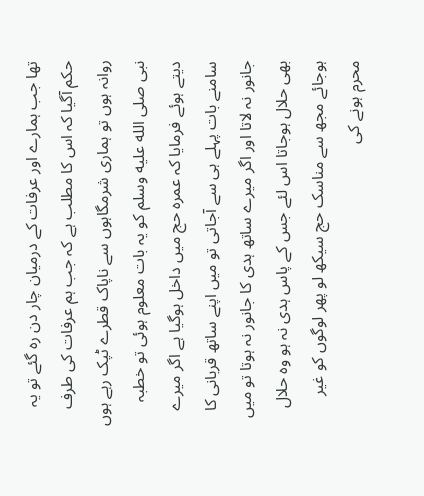تھا جب ہمارے اور عرفات کے درمیان چار دن رہ گئے تو یہ حکم آگیا کہ اس کا مطلب ہے کہ جب ہم عرفات کی طرف روانہ ہوں تو ہماری شرمگاہوں سے ناپاک قطرے ٹپک رہے ہوں نبی صلى الله عليه وسلم کو یہ بات معلوم ہوئی تو خطبہ دیتے ہوئے فرمایا کہ عمرہ حج میں داخل ہوگیا ہے اگر میرے سامنے بات پہلے ہی سے آجاتی تو میں اپنے ساتھ قربانی کا جانور نہ لاتا اور اگر میرے ساتھ ہدی کا جانور نہ ہوتا تو میں بھی حلال ہوجاتا اس لئے جس کے پاس ہدی نہ ہو وہ حلال ہوجائے مجھ سے مناسک حج سیکھ لو پھر لوگوں کو غیر محرم ہونے کی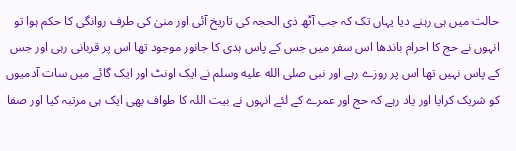حالت میں ہی رہنے دیا یہاں تک کہ جب آٹھ ذی الحجہ کی تاریخ آئی اور منیٰ کی طرف روانگی کا حکم ہوا تو انہوں نے حج کا احرام باندھا اس سفر میں جس کے پاس ہدی کا جانور موجود تھا اس پر قربانی رہی اور جس کے پاس نہیں تھا اس پر روزے رہے اور نبی صلى الله عليه وسلم نے ایک اونٹ اور ایک گائے میں سات آدمیوں کو شریک کرایا اور یاد رہے کہ حج اور عمرے کے لئے انہوں نے بیت اللہ کا طواف بھی ایک ہی مرتبہ کیا اور صفا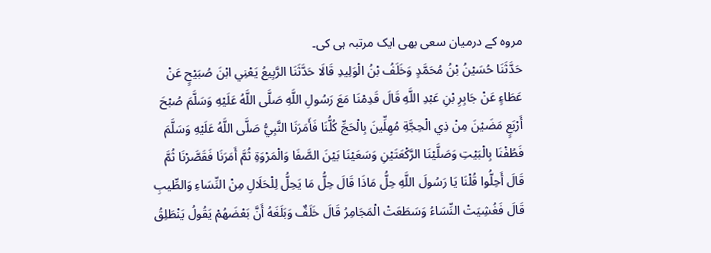مروہ کے درمیان سعی بھی ایک مرتبہ ہی کی۔
حَدَّثَنَا حُسَيْنُ بْنُ مُحَمَّدٍ وَخَلَفُ بْنُ الْوَلِيدِ قَالَا حَدَّثَنَا الرَّبِيعُ يَعْنِي ابْنَ صُبَيْحٍ عَنْ عَطَاءٍ عَنْ جَابِرِ بْنِ عَبْدِ اللَّهِ قَالَ قَدِمْنَا مَعَ رَسُولِ اللَّهِ صَلَّى اللَّهُ عَلَيْهِ وَسَلَّمَ صُبْحَ أَرْبَعٍ مَضَيْنَ مِنْ ذِي الْحِجَّةِ مُهِلِّينَ بِالْحَجِّ كُلُّنَا فَأَمَرَنَا النَّبِيُّ صَلَّى اللَّهُ عَلَيْهِ وَسَلَّمَ فَطُفْنَا بِالْبَيْتِ وَصَلَّيْنَا الرَّكْعَتَيْنِ وَسَعَيْنَا بَيْنَ الصَّفَا وَالْمَرْوَةِ ثُمَّ أَمَرَنَا فَقَصَّرْنَا ثُمَّ قَالَ أَحِلُّوا قُلْنَا يَا رَسُولَ اللَّهِ حِلُّ مَاذَا قَالَ حِلُّ مَا يَحِلُّ لِلْحَلَالِ مِنْ النِّسَاءِ وَالطِّيبِ قَالَ فَغُشِيَتْ النِّسَاءُ وَسَطَعَتْ الْمَجَامِرُ قَالَ خَلَفٌ وَبَلَغَهُ أَنَّ بَعْضَهُمْ يَقُولُ يَنْطَلِقُ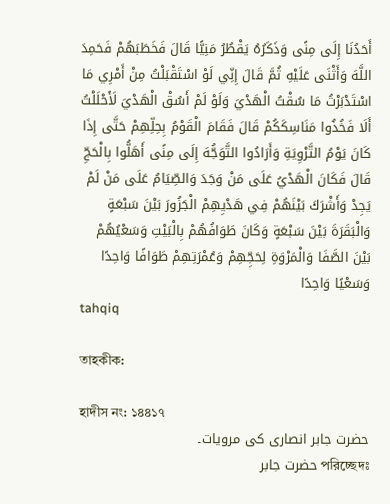أَحَدُنَا إِلَى مِنًى وَذَكَرُهُ يَقْطُرُ مَنِيًّا قَالَ فَخَطَبَهُمْ فَحَمِدَ اللَّهَ وَأَثْنَى عَلَيْهِ ثُمَّ قَالَ إِنِّي لَوْ اسْتَقْبَلْتُ مِنْ أَمْرِي مَا اسْتَدْبَرْتُ مَا سُقْتُ الْهَدْيَ وَلَوْ لَمْ أَسُقْ الْهَدْيَ لَأَحْلَلْتُ أَلَا فَخُذُوا مَنَاسِكَكُمْ قَالَ فَقَامَ الْقَوْمُ بِحِلِّهِمْ حَتَّى إِذَا كَانَ يَوْمُ التَّرْوِيَةِ وَأَرَادُوا التَّوَجُّهَ إِلَى مِنًى أَهَلُّوا بِالْحَجِّ قَالَ فَكَانَ الْهَدْيُ عَلَى مَنْ وَجَدَ وَالصِّيَامُ عَلَى مَنْ لَمْ يَجِدْ وَأَشْرَكَ بَيْنَهُمْ فِي هَدْيِهِمْ الْجَزُورَ بَيْنَ سَبْعَةٍ وَالْبَقَرَةَ بَيْنَ سَبْعَةٍ وَكَانَ طَوَافُهُمْ بِالْبَيْتِ وَسَعْيُهُمْ بَيْنَ الصَّفَا وَالْمَرْوَةِ لِحَجِّهِمْ وَعُمْرَتِهِمْ طَوَافًا وَاحِدًا وَسَعْيًا وَاحِدًا
tahqiq

তাহকীক:

হাদীস নং: ১৪৪১৭
حضرت جابر انصاری کی مرویات۔
পরিচ্ছেদঃ حضرت جابر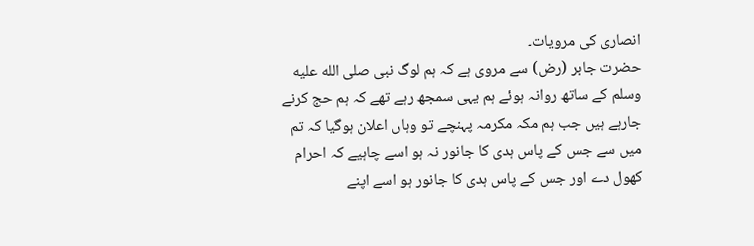انصاری کی مرویات۔
حضرت جابر (رض) سے مروی ہے کہ ہم لوگ نبی صلى الله عليه وسلم کے ساتھ روانہ ہوئے ہم یہی سمجھ رہے تھے کہ ہم حج کرنے جارہے ہیں جب ہم مکہ مکرمہ پہنچے تو وہاں اعلان ہوگیا کہ تم میں سے جس کے پاس ہدی کا جانور نہ ہو اسے چاہیے کہ احرام کھول دے اور جس کے پاس ہدی کا جانور ہو اسے اپنے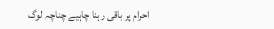احرام پر باقی رہنا چاہیے چناچہ لوگ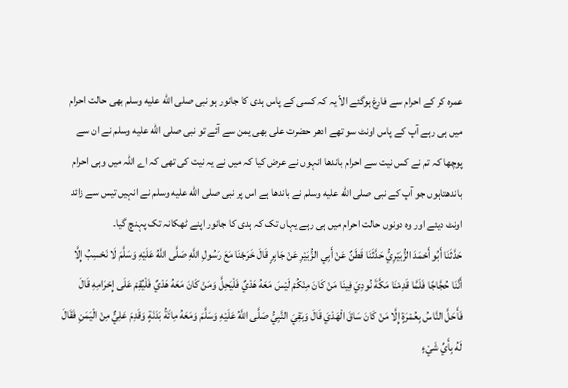عمرہ کر کے احرام سے فارغ ہوگئے الاّ یہ کہ کسی کے پاس ہدی کا جانور ہو نبی صلى الله عليه وسلم بھی حالت احرام میں ہی رہے آپ کے پاس اونٹ سو تھے ادھر حضرت علی بھی یمن سے آئے تو نبی صلى الله عليه وسلم نے ان سے پوچھا کہ تم نے کس نیت سے احرام باندھا انہوں نے عرض کیا کہ میں نے یہ نیت کی تھی کہ اے اللہ میں وہی احرام باندھتاہوں جو آپ کے نبی صلى الله عليه وسلم نے باندھا ہے اس پر نبی صلى الله عليه وسلم نے انہیں تیس سے زائد اونٹ دیئے اور وہ دونوں حالت احرام میں ہی رہے یہاں تک کہ ہدی کا جانور اپنے ٹھکانہ تک پہنچ گیا۔
حَدَّثَنَا أَبُو أَحْمَدَ الزُّبَيْرِيُّ حَدَّثَنَا قَطَنٌ عَنْ أَبِي الزُّبَيْرِ عَنْ جَابِرٍ قَالَ خَرَجْنَا مَعَ رَسُولِ اللَّهِ صَلَّى اللَّهُ عَلَيْهِ وَسَلَّمَ لَا نَحْسِبُ إِلَّا أَنَّنَا حُجَّاجًا فَلَمَّا قَدِمْنَا مَكَّةَ نُودِيَ فِينَا مَنْ كَانَ مِنْكُمْ لَيْسَ مَعَهُ هَدْيٌ فَلْيَحِلَّ وَمَنْ كَانَ مَعَهُ هَدْيٌ فَلْيُقِمْ عَلَى إِحْرَامِهِ قَالَ فَأَحَلَّ النَّاسُ بِعُمْرَةٍ إِلَّا مَنْ كَانَ سَاقَ الْهَدْيَ قَالَ وَبَقِيَ النَّبِيُّ صَلَّى اللَّهُ عَلَيْهِ وَسَلَّمَ وَمَعَهُ مِائَةُ بَدَنَةٍ وَقَدِمَ عَلِيٌّ مِنْ الْيَمَنِ فَقَالَ لَهُ بِأَيِّ شَيْءٍ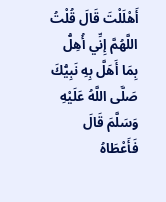أَهْلَلْتَ قَالَ قُلْتُ اللَّهُمَّ إِنِّي أُهِلُّ بِمَا أَهَلَّ بِهِ نَبِيُّكَ صَلَّى اللَّهُ عَلَيْهِ وَسَلَّمَ قَالَ فَأَعْطَاهُ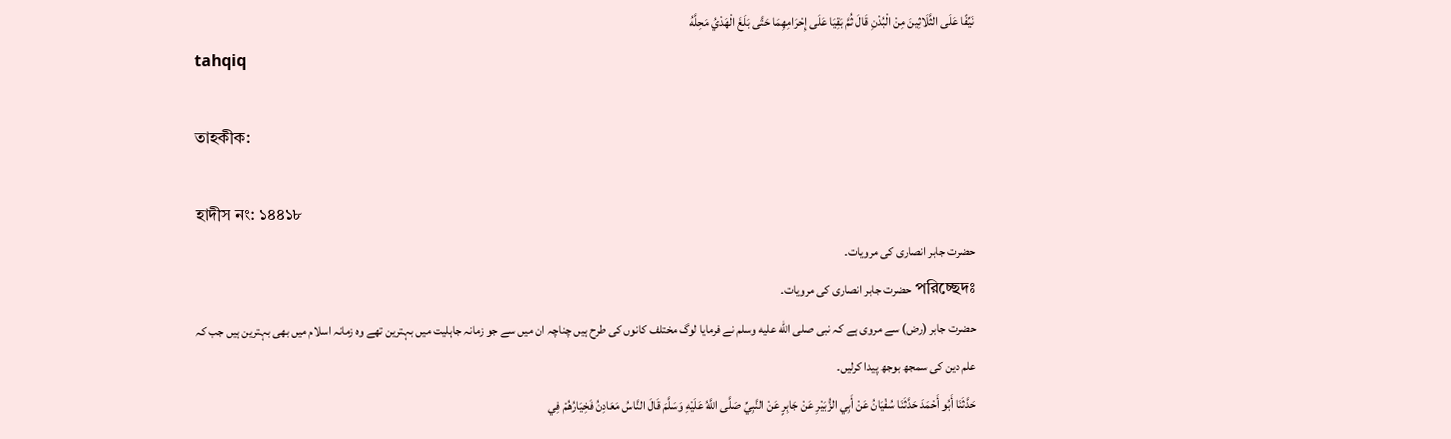نَيِّفًا عَلَى الثَّلَاثِينَ مِنْ الْبُدْنِ قَالَ ثُمَّ بَقِيَا عَلَى إِحْرَامِهِمَا حَتَّى بَلَغَ الْهَدْيُ مَحِلَّهُ
tahqiq

তাহকীক:

হাদীস নং: ১৪৪১৮
حضرت جابر انصاری کی مرویات۔
পরিচ্ছেদঃ حضرت جابر انصاری کی مرویات۔
حضرت جابر (رض) سے مروی ہے کہ نبی صلى الله عليه وسلم نے فرمایا لوگ مختلف کانوں کی طرح ہیں چناچہ ان میں سے جو زمانہ جاہلیت میں بہترین تھے وہ زمانہ اسلام میں بھی بہترین ہیں جب کہ علم دین کی سمجھ بوجھ پیدا کرلیں۔
حَدَّثَنَا أَبُو أَحْمَدَ حَدَّثَنَا سُفْيَانُ عَنْ أَبِي الزُّبَيْرِ عَنْ جَابِرٍ عَنْ النَّبِيِّ صَلَّى اللَّهُ عَلَيْهِ وَسَلَّمَ قَالَ النَّاسُ مَعَادِنُ فَخِيَارُهُمْ فِي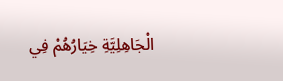الْجَاهِلِيَّةِ خِيَارُهُمْ فِي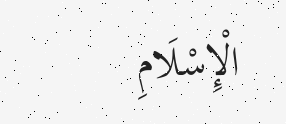الْإِسْلَامِ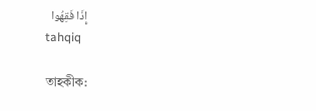إِذَا فَقِهُوا
tahqiq

তাহকীক: